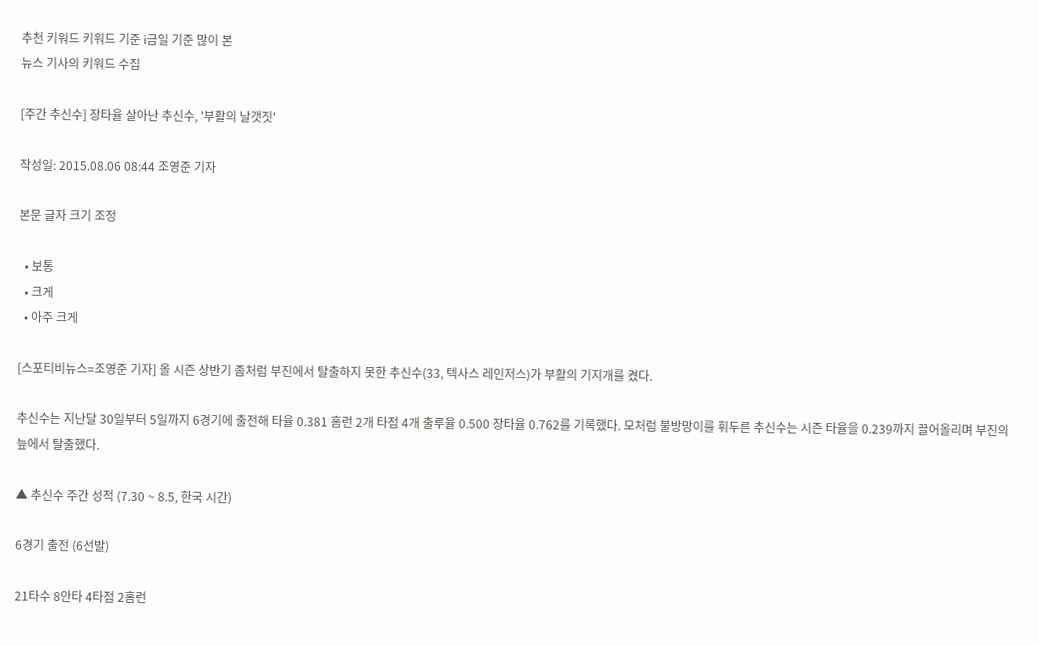추천 키워드 키워드 기준 i금일 기준 많이 본
뉴스 기사의 키워드 수집

[주간 추신수] 장타율 살아난 추신수, '부활의 날갯짓'

작성일: 2015.08.06 08:44 조영준 기자

본문 글자 크기 조정

  • 보통
  • 크게
  • 아주 크게

[스포티비뉴스=조영준 기자] 올 시즌 상반기 좀처럼 부진에서 탈출하지 못한 추신수(33, 텍사스 레인저스)가 부활의 기지개를 켰다.

추신수는 지난달 30일부터 5일까지 6경기에 출전해 타율 0.381 홈런 2개 타점 4개 출루율 0.500 장타율 0.762를 기록했다. 모처럼 불방망이를 휘두른 추신수는 시즌 타율을 0.239까지 끌어올리며 부진의 늪에서 탈출했다.

▲ 추신수 주간 성적 (7.30 ~ 8.5, 한국 시간)

6경기 출전 (6선발)

21타수 8안타 4타점 2홈런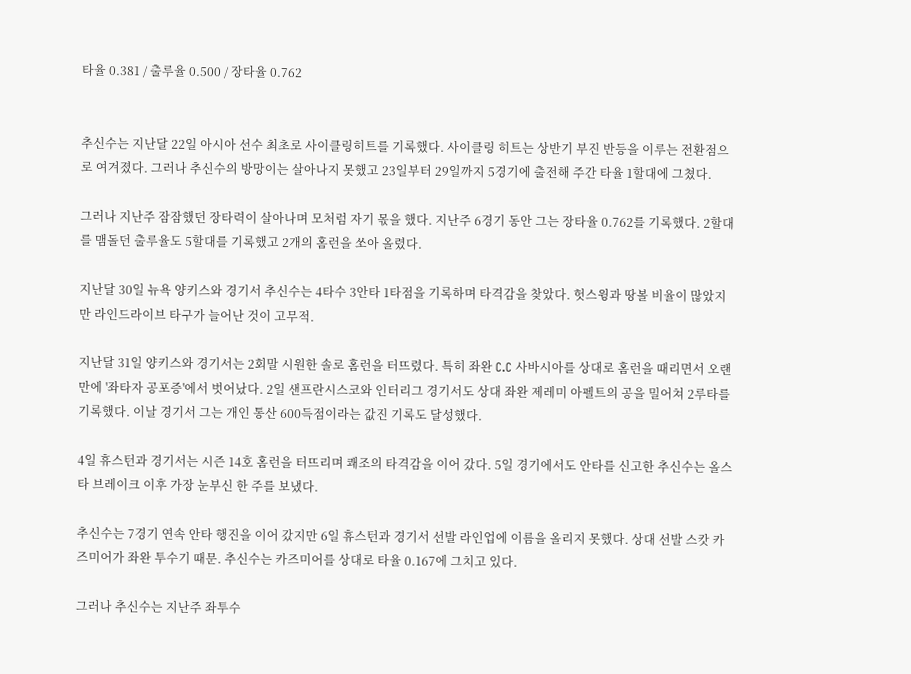타율 0.381 / 출루율 0.500 / 장타율 0.762


추신수는 지난달 22일 아시아 선수 최초로 사이클링히트를 기록했다. 사이클링 히트는 상반기 부진 반등을 이루는 전환점으로 여겨졌다. 그러나 추신수의 방망이는 살아나지 못했고 23일부터 29일까지 5경기에 출전해 주간 타율 1할대에 그쳤다.

그러나 지난주 잠잠했던 장타력이 살아나며 모처럼 자기 몫을 했다. 지난주 6경기 동안 그는 장타율 0.762를 기록했다. 2할대를 맴돌던 출루율도 5할대를 기록했고 2개의 홈런을 쏘아 올렸다.

지난달 30일 뉴욕 양키스와 경기서 추신수는 4타수 3안타 1타점을 기록하며 타격감을 찾았다. 헛스윙과 땅볼 비율이 많았지만 라인드라이브 타구가 늘어난 것이 고무적.

지난달 31일 양키스와 경기서는 2회말 시원한 솔로 홈런을 터뜨렸다. 특히 좌완 C.C 사바시아를 상대로 홈런을 때리면서 오랜만에 '좌타자 공포증'에서 벗어났다. 2일 샌프란시스코와 인터리그 경기서도 상대 좌완 제레미 아펠트의 공을 밀어쳐 2루타를 기록했다. 이날 경기서 그는 개인 통산 600득점이라는 값진 기록도 달성했다.

4일 휴스턴과 경기서는 시즌 14호 홈런을 터뜨리며 쾌조의 타격감을 이어 갔다. 5일 경기에서도 안타를 신고한 추신수는 올스타 브레이크 이후 가장 눈부신 한 주를 보냈다.

추신수는 7경기 연속 안타 행진을 이어 갔지만 6일 휴스턴과 경기서 선발 라인업에 이름을 올리지 못했다. 상대 선발 스캇 카즈미어가 좌완 투수기 때문. 추신수는 카즈미어를 상대로 타율 0.167에 그치고 있다.

그러나 추신수는 지난주 좌투수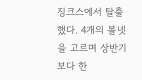징크스에서 탈출했다. 4개의 볼넷을 고르며 상반기보다 한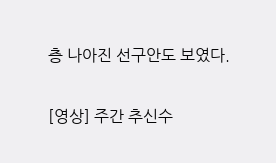층 나아진 선구안도 보였다.

[영상] 주간 추신수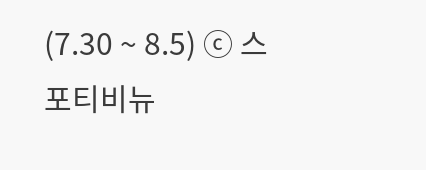(7.30 ~ 8.5) ⓒ 스포티비뉴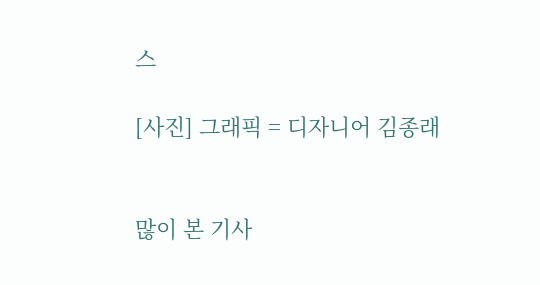스

[사진] 그래픽 = 디자니어 김종래


많이 본 기사